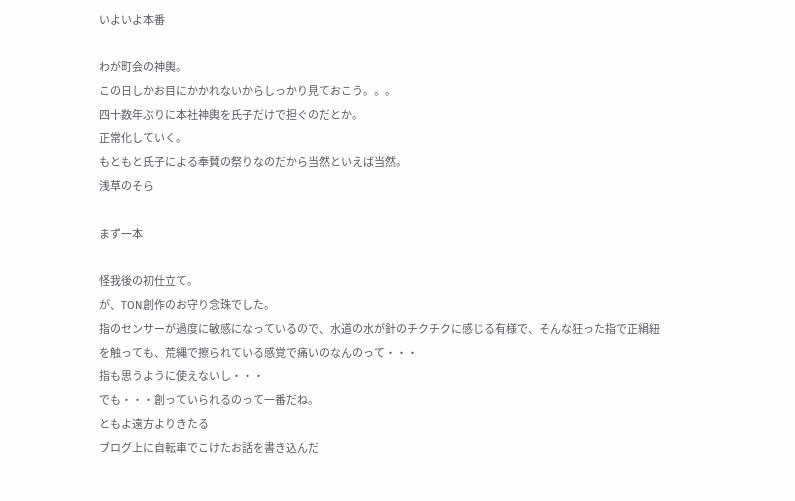いよいよ本番

わが町会の神輿。
この日しかお目にかかれないからしっかり見ておこう。。。
四十数年ぶりに本社神輿を氏子だけで担ぐのだとか。
正常化していく。
もともと氏子による奉賛の祭りなのだから当然といえば当然。
浅草のそら

まず一本

怪我後の初仕立て。
が、TON創作のお守り念珠でした。
指のセンサーが過度に敏感になっているので、水道の水が針のチクチクに感じる有様で、そんな狂った指で正絹紐を触っても、荒縄で擦られている感覚で痛いのなんのって・・・
指も思うように使えないし・・・
でも・・・創っていられるのって一番だね。
ともよ遠方よりきたる
ブログ上に自転車でこけたお話を書き込んだ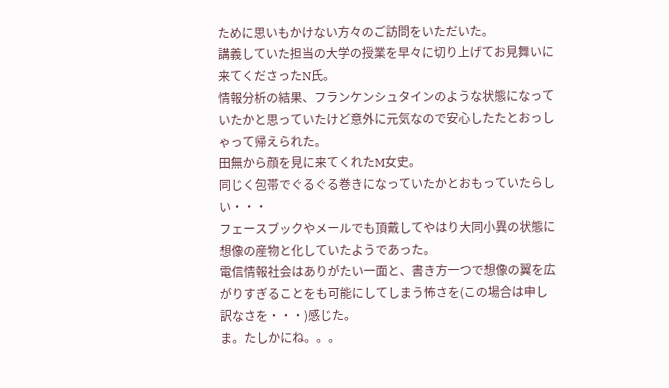ために思いもかけない方々のご訪問をいただいた。
講義していた担当の大学の授業を早々に切り上げてお見舞いに来てくださったN氏。
情報分析の結果、フランケンシュタインのような状態になっていたかと思っていたけど意外に元気なので安心したたとおっしゃって帰えられた。
田無から顔を見に来てくれたM女史。
同じく包帯でぐるぐる巻きになっていたかとおもっていたらしい・・・
フェースブックやメールでも頂戴してやはり大同小異の状態に想像の産物と化していたようであった。
電信情報社会はありがたい一面と、書き方一つで想像の翼を広がりすぎることをも可能にしてしまう怖さを(この場合は申し訳なさを・・・)感じた。
ま。たしかにね。。。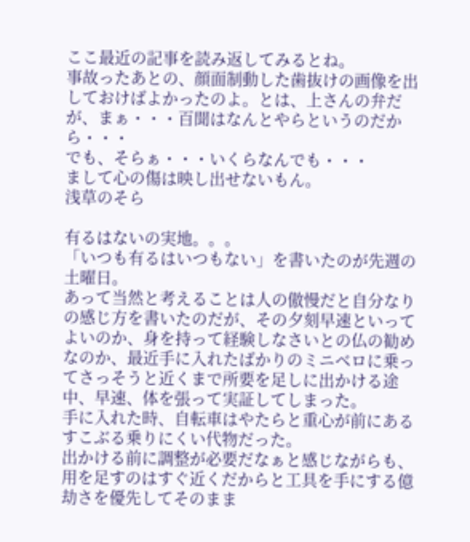ここ最近の記事を読み返してみるとね。
事故ったあとの、顔面制動した歯抜けの画像を出しておけばよかったのよ。とは、上さんの弁だが、まぁ・・・百聞はなんとやらというのだから・・・
でも、そらぁ・・・いくらなんでも・・・
まして心の傷は映し出せないもん。
浅草のそら

有るはないの実地。。。
「いつも有るはいつもない」を書いたのが先週の土曜日。
あって当然と考えることは人の傲慢だと自分なりの感じ方を書いたのだが、その夕刻早速といってよいのか、身を持って経験しなさいとの仏の勧めなのか、最近手に入れたばかりのミニベロに乗ってさっそうと近くまで所要を足しに出かける途中、早速、体を張って実証してしまった。
手に入れた時、自転車はやたらと重心が前にあるすこぶる乗りにくい代物だった。
出かける前に調整が必要だなぁと感じながらも、用を足すのはすぐ近くだからと工具を手にする億劫さを優先してそのまま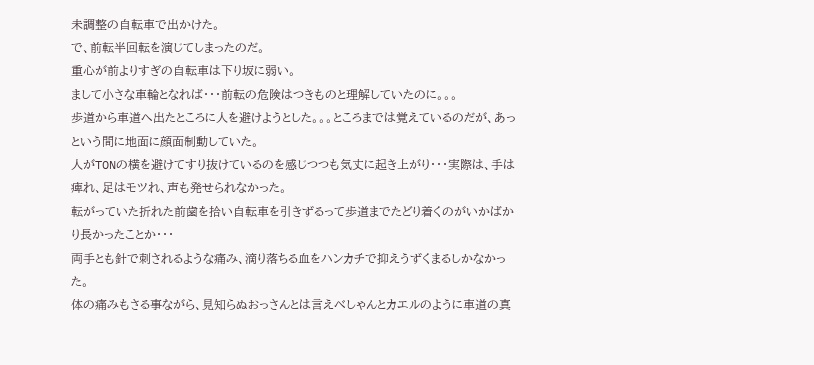未調整の自転車で出かけた。
で、前転半回転を演じてしまったのだ。
重心が前よりすぎの自転車は下り坂に弱い。
まして小さな車輪となれば・・・前転の危険はつきものと理解していたのに。。。
歩道から車道へ出たところに人を避けようとした。。。ところまでは覚えているのだが、あっという間に地面に顔面制動していた。
人がTONの横を避けてすり抜けているのを感じつつも気丈に起き上がり・・・実際は、手は痺れ、足はモツれ、声も発せられなかった。
転がっていた折れた前歯を拾い自転車を引きずるって歩道までたどり着くのがいかばかり長かったことか・・・
両手とも針で刺されるような痛み、滴り落ちる血をハンカチで抑えうずくまるしかなかった。
体の痛みもさる事ながら、見知らぬおっさんとは言えべしゃんとカエルのように車道の真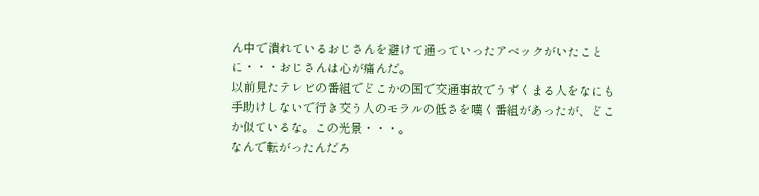ん中で潰れているおじさんを避けて通っていったアベックがいたことに・・・おじさんは心が痛んだ。
以前見たテレビの番組でどこかの国で交通事故でうずくまる人をなにも手助けしないで行き交う人のモラルの低さを嘆く番組があったが、どこか似ているな。この光景・・・。
なんで転がったんだろ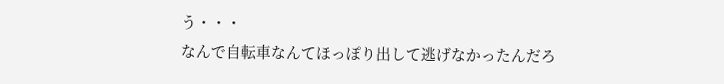う・・・
なんで自転車なんてほっぽり出して逃げなかったんだろ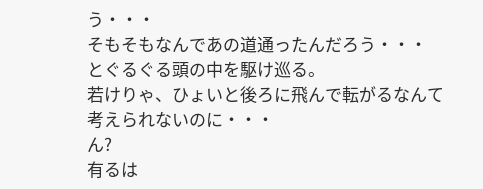う・・・
そもそもなんであの道通ったんだろう・・・
とぐるぐる頭の中を駆け巡る。
若けりゃ、ひょいと後ろに飛んで転がるなんて考えられないのに・・・
ん?
有るは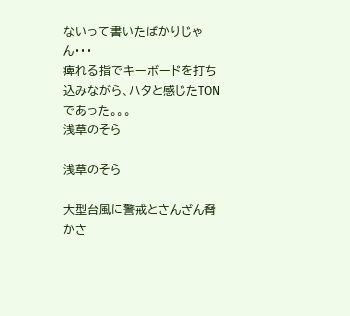ないって書いたばかりじゃん・・・
痺れる指でキーボードを打ち込みながら、ハタと感じたTONであった。。。
浅草のそら

浅草のそら

大型台風に警戒とさんざん脅かさ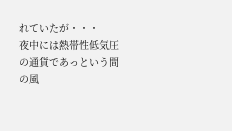れていたが・・・
夜中には熱帯性低気圧の通貨であっという間の風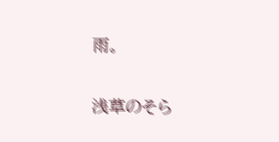雨。

浅草のそら